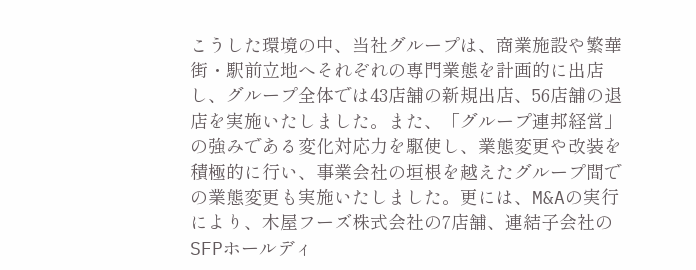こうした環境の中、当社グループは、商業施設や繁華街・駅前立地へそれぞれの専門業態を計画的に出店し、グループ全体では43店舗の新規出店、56店舗の退店を実施いたしました。また、「グループ連邦経営」の強みである変化対応力を駆使し、業態変更や改装を積極的に行い、事業会社の垣根を越えたグループ間での業態変更も実施いたしました。更には、M&Aの実行により、木屋フーズ株式会社の7店舗、連結子会社のSFPホールディ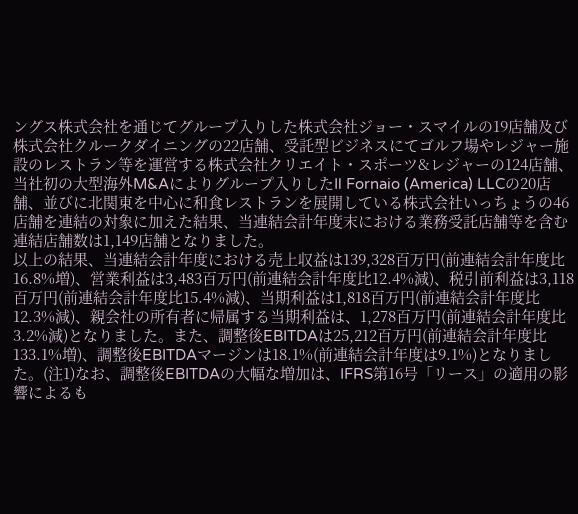ングス株式会社を通じてグループ入りした株式会社ジョー・スマイルの19店舗及び株式会社クルークダイニングの22店舗、受託型ビジネスにてゴルフ場やレジャー施設のレストラン等を運営する株式会社クリエイト・スポーツ&レジャーの124店舗、当社初の大型海外M&Aによりグループ入りしたIl Fornaio (America) LLCの20店舗、並びに北関東を中心に和食レストランを展開している株式会社いっちょうの46店舗を連結の対象に加えた結果、当連結会計年度末における業務受託店舗等を含む連結店舗数は1,149店舗となりました。
以上の結果、当連結会計年度における売上収益は139,328百万円(前連結会計年度比16.8%増)、営業利益は3,483百万円(前連結会計年度比12.4%減)、税引前利益は3,118百万円(前連結会計年度比15.4%減)、当期利益は1,818百万円(前連結会計年度比12.3%減)、親会社の所有者に帰属する当期利益は、1,278百万円(前連結会計年度比3.2%減)となりました。また、調整後EBITDAは25,212百万円(前連結会計年度比133.1%増)、調整後EBITDAマージンは18.1%(前連結会計年度は9.1%)となりました。(注1)なお、調整後EBITDAの大幅な増加は、IFRS第16号「リース」の適用の影響によるも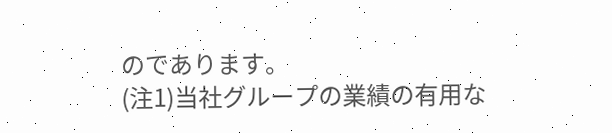のであります。
(注1)当社グループの業績の有用な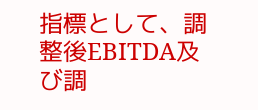指標として、調整後EBITDA及び調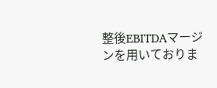整後EBITDAマージンを用いておりま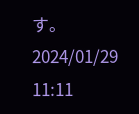す。
2024/01/29 11:11